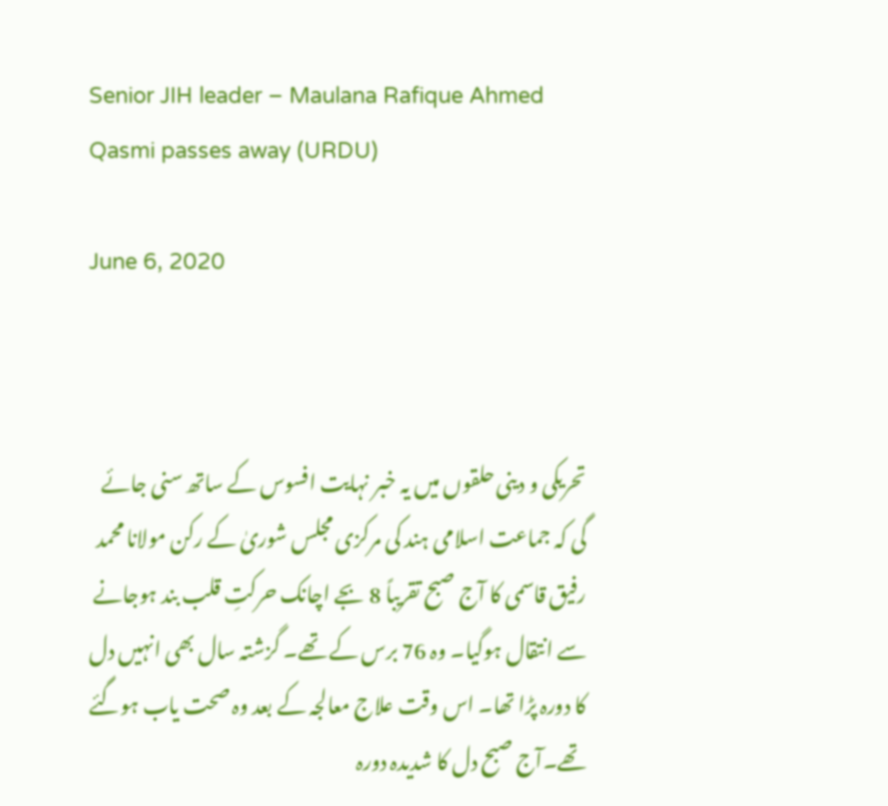Senior JIH leader – Maulana Rafique Ahmed Qasmi passes away (URDU)

June 6, 2020



تحریکی و دینی حلقوں میں یہ خبر نہایت افسوس کے ساتھ سنی جائے گی کہ جماعت اسلامی ہند کی مرکزی مجلس شوریٰ کے رکن مولانا محمد رفیق قاسمی کا آج صبح تقریباً 8 بجے اچانک حرکتِ قلب بند ہوجانے سے انتقال ہوگیا۔ وہ 76 برس کے تھے۔ گزشتہ سال بھی انہیں دل کا دورہ پڑا تھا۔ اس وقت علاج معالجہ کے بعد وہ صحت یاب ہوگئے تھے۔آج صبح دل کا شدیدہ دورہ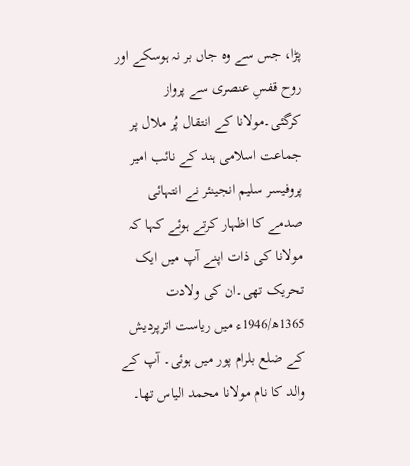پڑا، جس سے وہ جاں بر نہ ہوسکے اور روح قفسِ عنصری سے پرواز کرگئی۔مولانا کے انتقال پُر ملال پر جماعت اسلامی ہند کے نائب امیر پروفیسر سلیم انجینئر نے انتہائی صدمے کا اظہار کرتے ہوئے کہا کہ مولانا کی ذات اپنے آپ میں ایک تحریک تھی۔ان کی ولادت 1365ھ/1946ء میں ریاست اترپردیش کے ضلع بلرام پور میں ہوئی۔ آپ کے والد کا نام مولانا محمد الیاس تھا۔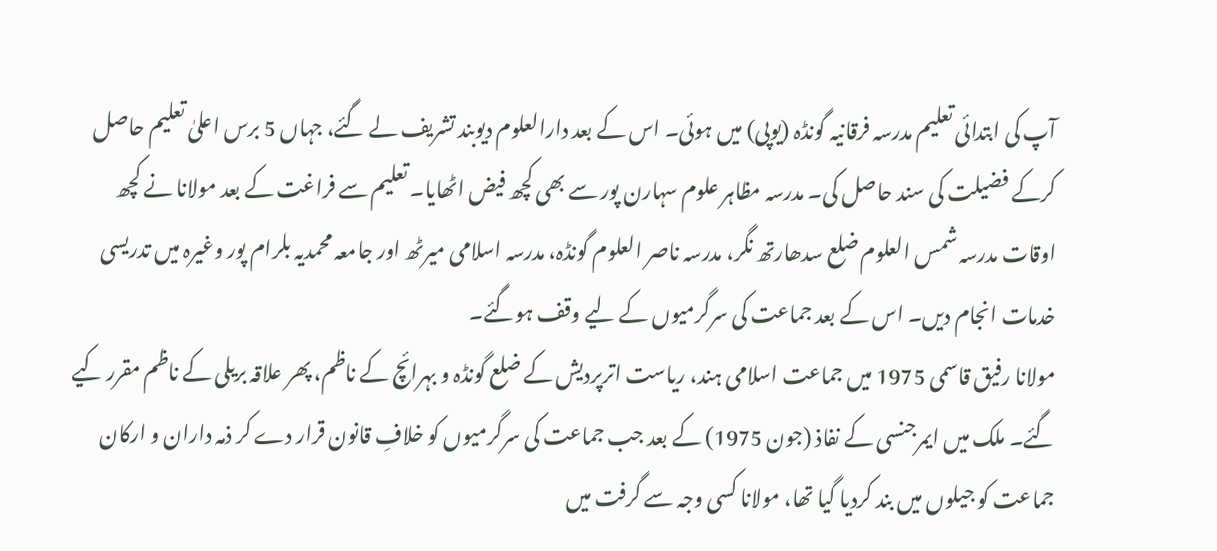آپ کی ابتدائی تعلیم مدرسہ فرقانیہ گونڈہ (یوپی) میں ہوئی۔ اس کے بعد دارالعلوم دیوبند تشریف لے گئے، جہاں 5 برس اعلیٰ تعلیم حاصل کرکے فضیلت کی سند حاصل کی۔ مدرسہ مظاہر علوم سہارن پور سے بھی کچھ فیض اٹھایا۔ تعلیم سے فراغت کے بعد مولانا نے کچھ اوقات مدرسہ شمس العلوم ضلع سدھارتھ نگر، مدرسہ ناصر العلوم گونڈہ، مدرسہ اسلامی میرٹھ اور جامعہ محمدیہ بلرام پور وغیرہ میں تدریسی خدمات انجام دیں۔ اس کے بعد جماعت کی سرگرمیوں کے لیے وقف ہوگئے۔
مولانا رفیق قاسمی 1975 میں جماعت اسلامی ہند، ریاست اترپردیش کے ضلع گونڈہ و بہرائچ کے ناظم، پھر علاقہ بریلی کے ناظم مقرر کیے گئے۔ ملک میں ایمرجنسی کے نفاذ (جون 1975) کے بعد جب جماعت کی سرگرمیوں کو خلافِ قانون قرار دے کر ذمہ داران و ارکان جماعت کو جیلوں میں بند کردیا گیا تھا، مولانا کسی وجہ سے گرفت میں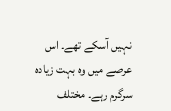نہیں آسکے تھے۔ اس عرصے میں وہ بہت زیادہ سرگرم رہے۔ مختلف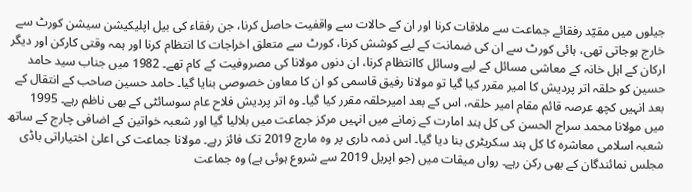جیلوں میں مقیّد رفقائے جماعت سے ملاقات کرنا اور ان کے حالات سے واقفیت حاصل کرنا، جن رفقاء کی بیل اپلیکیشن سیشن کورٹ سے خارج ہوجاتی تھی، ہائی کورٹ سے ان کی ضمانت کے لیے کوشش کرنا، کورٹ سے متعلق اخراجات کا انتظام کرنا اور ہمہ وقتی کارکن اور دیگر ارکان کے اہل خانہ کے معاشی مسائل کے لیے وسائل کاانتظام کرنا، ان دنوں مولانا کی مصروفیت کے کام تھے۔ 1982 میں جناب سید حامد حسین کو حلقہ اتر پردیش کا امیر مقرر کیا گیا تو مولانا رفیق قاسمی کو ان کا معاون خصوصی بنایا گیا۔ حامد حسین صاحب کے انتقال کے بعد انہیں کچھ عرصہ قائم مقام امیر حلقہ، اس کے بعد امیرحلقہ مقرر کیا گیا۔ وہ اتر پردیش فلاح عام سوسائٹی کے بھی ناظم رہے۔ 1995 میں مولانا محمد سراج الحسن کی کل ہند امارت کے زمانے میں انہیں مرکز جماعت میں بلالیا گیا اور شعبہ خواتین کے اضافی چارج کے ساتھ شعبہ اسلامی معاشرہ کا کل ہند سکریٹری بنا دیا گیا۔ اس ذمہ داری پر وہ مارچ 2019 تک فائز رہے۔ مولانا جماعت کی اعلیٰ اختیاراتی باڈی مجلس نمائندگان کے بھی رکن رہے۔ رواں میقات میں (جو اپریل 2019 سے شروع ہوئی ہے) وہ جماعت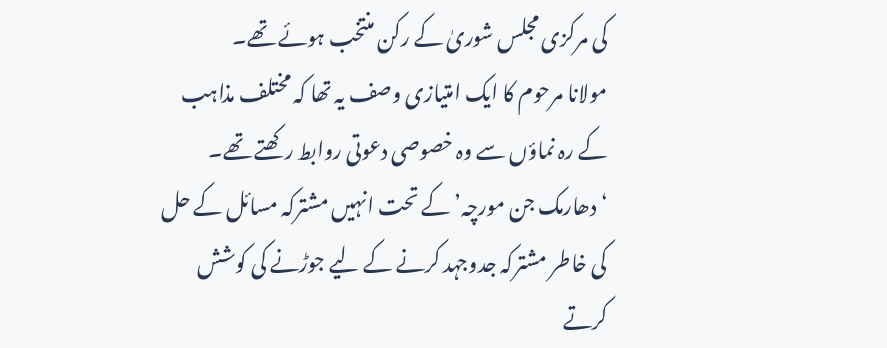کی مرکزی مجلس شوریٰ کے رکن منتخب ہوئے تھے۔
مولانا مرحوم کا ایک امتیازی وصف یہ تھا کہ مختلف مذاہب کے رہ نماؤں سے وہ خصوصی دعوتی روابط رکھتے تھے۔ ‘دھارمک جن مورچہ’ کے تحت انہیں مشترکہ مسائل کے حل کی خاطر مشترکہ جدوجہد کرنے کے لیے جوڑنے کی کوشش کرتے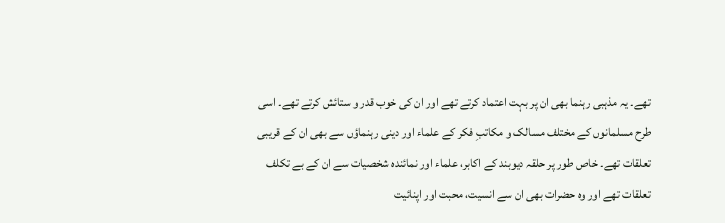تھے۔ یہ مذہبی رہنما بھی ان پر بہت اعتماد کرتے تھے اور ان کی خوب قدر و ستائش کرتے تھے۔ اسی طرح مسلمانوں کے مختلف مسالک و مکاتبِ فکر کے علماء اور دینی رہنماؤں سے بھی ان کے قریبی تعلقات تھے۔ خاص طور پر حلقہ دیوبند کے اکابر، علماء اور نمائندہ شخصیات سے ان کے بے تکلف تعلقات تھے اور وہ حضرات بھی ان سے انسیت، محبت اور اپنائیت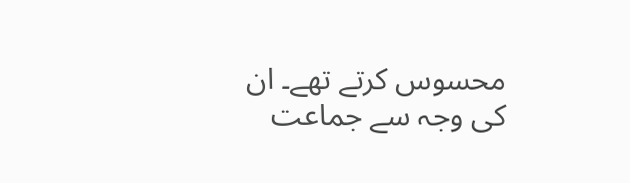محسوس کرتے تھے۔ ان کی وجہ سے جماعت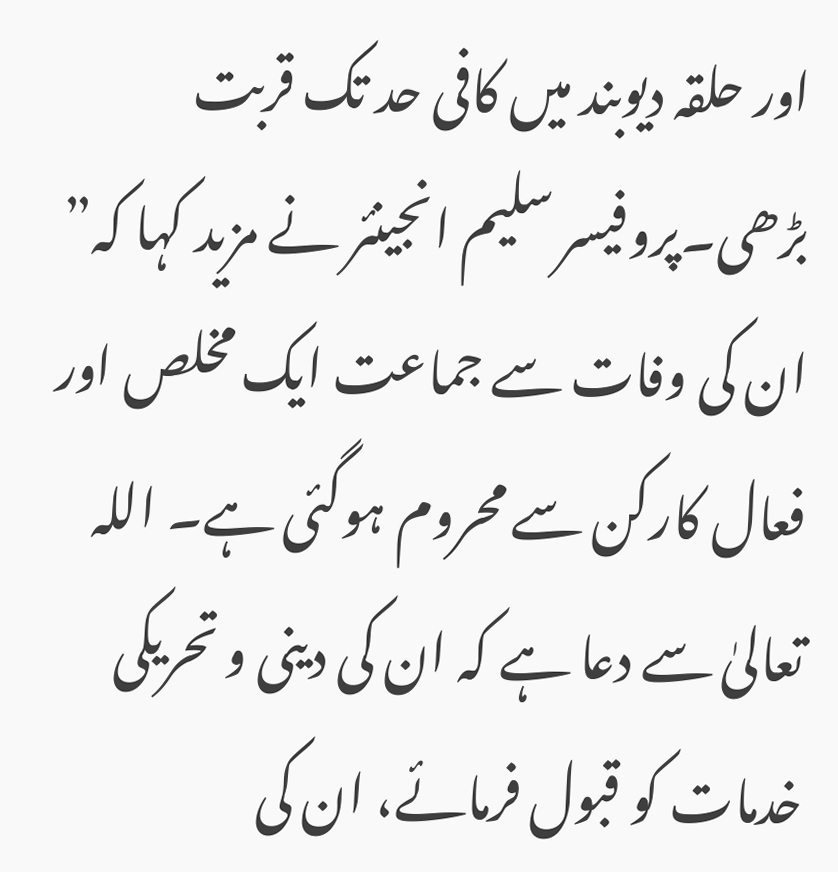اور حلقہ دیوبند میں کافی حد تک قربت بڑھی۔پروفیسر سلیم انجینئر نے مزید کہا کہ” ان کی وفات سے جماعت ایک مخلص اور فعال کارکن سے محروم ہوگئی ہے۔ اللہ تعالیٰ سے دعا ہے کہ ان کی دینی و تحریکی خدمات کو قبول فرمائے، ان کی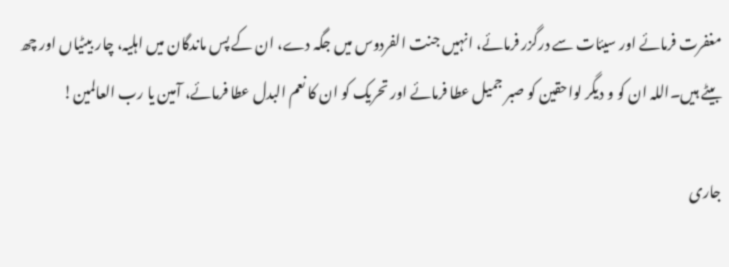مغفرت فرمائے اور سیئات سے درگزر فرمائے، انہیں جنت الفردوس میں جگہ دے، ان کے پس ماندگان میں اہلیہ، چار بیٹیاں اور چھ بیٹے ہیں۔اللہ ان کو و دیگر لواحقین کو صبر جمیل عطا فرمائے اور تحریک کو ان کا نعم البدل عطا فرمائے، آمین یا رب العالمین!

جاری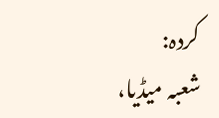کردہ:
شعبہ میڈیا،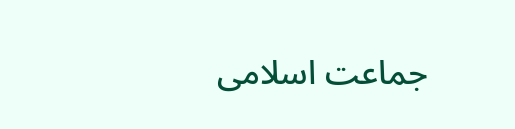جماعت اسلامی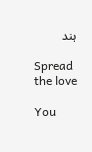ہند

Spread the love

You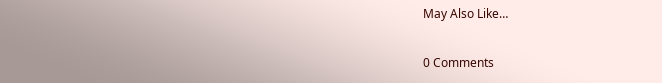May Also Like…

0 Comments